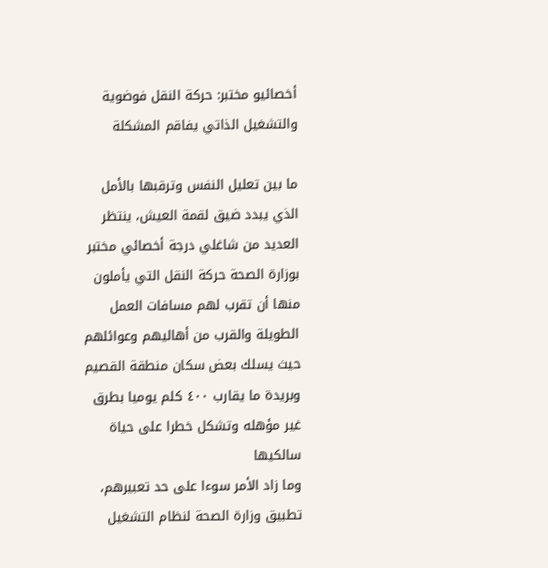أخصائيو مختبر: حركة النقل فوضوية والتشغيل الذاتي يفاقم المشكلة

ما بين تعليل النفس وترقبها بالأمل الذي يبدد ضيق لقمة العيش، ينتظر العديد من شاغلي درجة أخصائي مختبر بوزارة الصحة حركة النقل التي يأملون منها أن تقرب لهم مسافات العمل الطويلة والقرب من أهاليهم وعوائلهم
حيث يسلك بعض سكان منطقة القصيم وبريدة ما يقارب ٤٠٠ كلم يوميا بطرق غير مؤهله وتشكل خطرا على حياة سالكيها
وما زاد الأمر سوءا على حد تعبيرهم، تطبيق وزارة الصحة لنظام التشغيل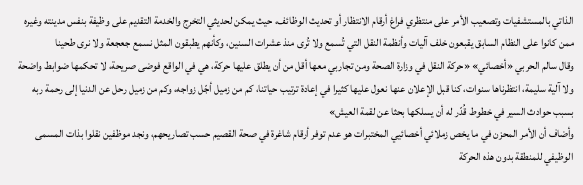الذاتي بالمستشفيات وتصعيب الأمر على منتظري فراغ أرقام الانتظار أو تحديث الوظائف، حيث يمكن لحديثي التخرج والخدمة التقديم على وظيفة بنفس مدينته وغيره ممن كانوا على النظام السابق يقبعون خلف آليات وأنظمة النقل التي تُسمع ولا تُرى منذ عشرات السنين، وكأنهم يطبقون المثل نسمع جعجعة ولا نرى طحينا
وقال سالم الحربي «أخصائي» «حركة النقل في وزارة الصحة ومن تجاربي معها أقل من أن يطلق عليها حركة، هي في الواقع فوضى صريحة، لا تحكمها ضوابط واضحة ولا آلية سليمة، انتظرناها سنوات، كنا قبل الإعلان عنها نعول عليها كثيرا في إعادة ترتيب حياتنا، كم من زميل أجّل زواجه، وكم من زميل رحل عن الدنيا إلى رحمة ربه بسبب حوادث السير في خطوط قُدّر له أن يسلكها بحثا عن لقمة العيش»
وأضاف أن الأمر المحزن في ما يخص زملائي أخصائيي المختبرات هو عدم توفر أرقام شاغرة في صحة القصيم حسب تصاريحهم، ونجد موظفين نقلوا بذات المسمى الوظيفي للمنطقة بدون هذه الحركة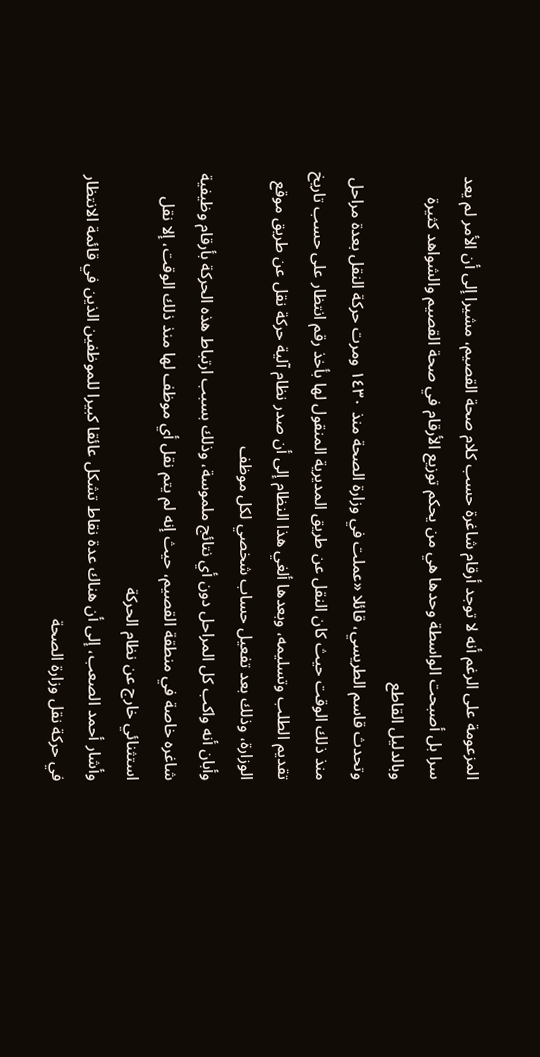المزعومة على الرغم أنه لا توجد أرقام شاغرة حسب كلام صحة القصيم، مشيرا إلى أن الأمر لم يعد سرا بل أصبحت الواسطة وحدها هي من يحكم توزيع الأرقام في صحة القصيم والشواهد كثيرة وبالدليل القاطع
وتحدث قاسم الطريسي، قائلا «عملت في وزارة الصحة منذ ١٤٣٠ ومرت حركة النقل بعدة مراحل منذ ذلك الوقت حيث كان النقل عن طريق المديرية المنقول لها بأخذ رقم انتظار على حسب تاريخ تقديم الطلب وتسليمه، وبعدها ألغي هذا النظام إلى أن صدر نظام آلية حركة نقل عن طريق موقع الوزارة، وذلك بعد تفعيل حساب شخصي لكل موظف
وأبان أنه واكب كل المراحل دون أي نتائج ملموسة، وذلك بسبب ارتباط هذه الحركة بأرقام وظيفية شاغره خاصة في منطقة القصيم، حيث إنه لم يتم نقل أي موظف لها منذ ذلك الوقت، إلا نقل استثنائي خارج عن نظام الحركة
وأشار أحمد الصعب، إلى أن هناك عدة نقاط تشكل عائقا كبيرا للموظفين الذين في قائمة الانتظار في حركة نقل وزارة الصحة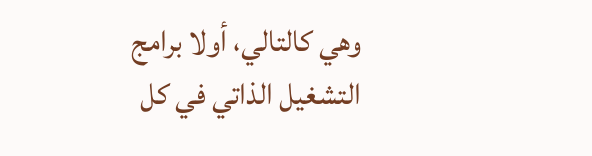وهي كالتالي، أولا برامج التشغيل الذاتي في كل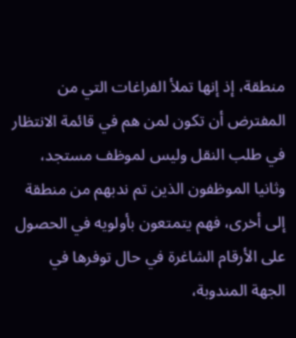منطقة، إذ إنها تملأ الفراغات التي من المفترض أن تكون لمن هم في قائمة الانتظار في طلب النقل وليس لموظف مستجد، وثانيا الموظفون الذين تم ندبهم من منطقة إلى أخرى، فهم يتمتعون بأولويه في الحصول على الأرقام الشاغرة في حال توفرها في الجهة المندوبة،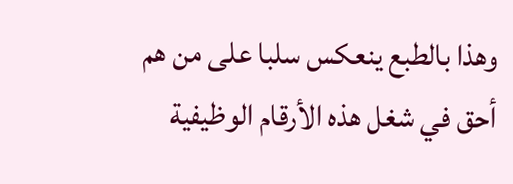وهذا بالطبع ينعكس سلبا على من هم أحق في شغل هذه الأرقام الوظيفية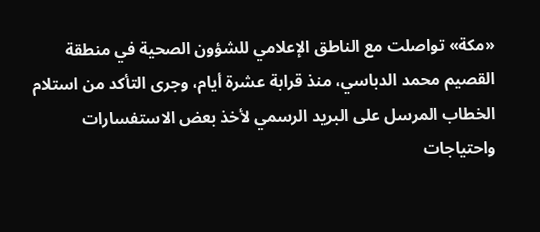«مكة» تواصلت مع الناطق الإعلامي للشؤون الصحية في منطقة القصيم محمد الدباسي، منذ قرابة عشرة أيام، وجرى التأكد من استلام الخطاب المرسل على البريد الرسمي لأخذ بعض الاستفسارات واحتياجات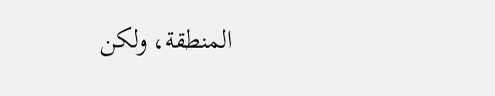المنطقة، ولكن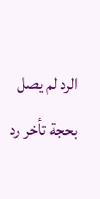الرد لم يصل بحجة تأخر رد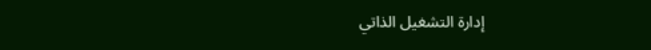إدارة التشغيل الذاتي